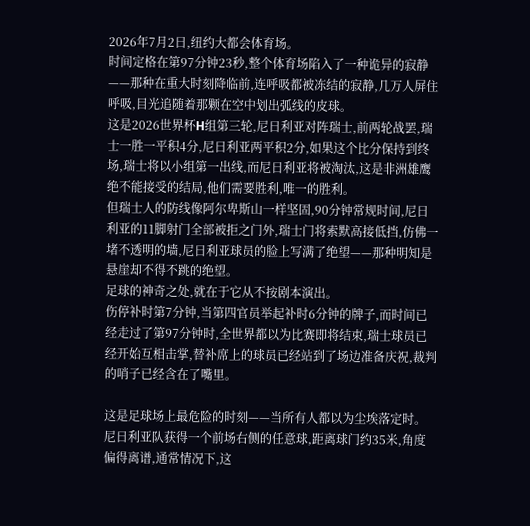2026年7月2日,纽约大都会体育场。
时间定格在第97分钟23秒,整个体育场陷入了一种诡异的寂静——那种在重大时刻降临前,连呼吸都被冻结的寂静,几万人屏住呼吸,目光追随着那颗在空中划出弧线的皮球。
这是2026世界杯H组第三轮,尼日利亚对阵瑞士,前两轮战罢,瑞士一胜一平积4分,尼日利亚两平积2分,如果这个比分保持到终场,瑞士将以小组第一出线,而尼日利亚将被淘汰,这是非洲雄鹰绝不能接受的结局,他们需要胜利,唯一的胜利。
但瑞士人的防线像阿尔卑斯山一样坚固,90分钟常规时间,尼日利亚的11脚射门全部被拒之门外,瑞士门将索默高接低挡,仿佛一堵不透明的墙,尼日利亚球员的脸上写满了绝望——那种明知是悬崖却不得不跳的绝望。
足球的神奇之处,就在于它从不按剧本演出。
伤停补时第7分钟,当第四官员举起补时6分钟的牌子,而时间已经走过了第97分钟时,全世界都以为比赛即将结束,瑞士球员已经开始互相击掌,替补席上的球员已经站到了场边准备庆祝,裁判的哨子已经含在了嘴里。

这是足球场上最危险的时刻——当所有人都以为尘埃落定时。
尼日利亚队获得一个前场右侧的任意球,距离球门约35米,角度偏得离谱,通常情况下,这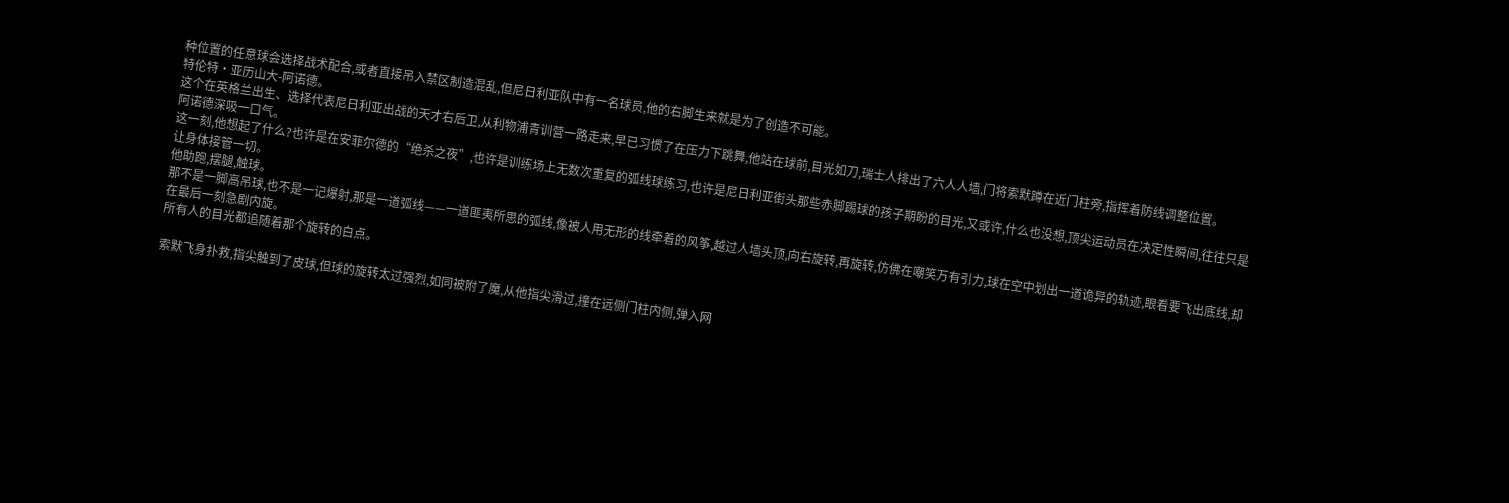种位置的任意球会选择战术配合,或者直接吊入禁区制造混乱,但尼日利亚队中有一名球员,他的右脚生来就是为了创造不可能。
特伦特·亚历山大-阿诺德。
这个在英格兰出生、选择代表尼日利亚出战的天才右后卫,从利物浦青训营一路走来,早已习惯了在压力下跳舞,他站在球前,目光如刀,瑞士人排出了六人人墙,门将索默蹲在近门柱旁,指挥着防线调整位置。
阿诺德深吸一口气。
这一刻,他想起了什么?也许是在安菲尔德的“绝杀之夜”,也许是训练场上无数次重复的弧线球练习,也许是尼日利亚街头那些赤脚踢球的孩子期盼的目光,又或许,什么也没想,顶尖运动员在决定性瞬间,往往只是让身体接管一切。
他助跑,摆腿,触球。
那不是一脚高吊球,也不是一记爆射,那是一道弧线——一道匪夷所思的弧线,像被人用无形的线牵着的风筝,越过人墙头顶,向右旋转,再旋转,仿佛在嘲笑万有引力,球在空中划出一道诡异的轨迹,眼看要飞出底线,却在最后一刻急剧内旋。
所有人的目光都追随着那个旋转的白点。

索默飞身扑救,指尖触到了皮球,但球的旋转太过强烈,如同被附了魔,从他指尖滑过,撞在远侧门柱内侧,弹入网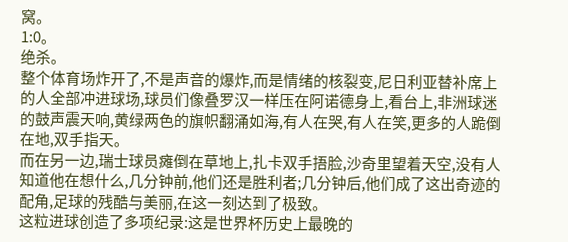窝。
1:0。
绝杀。
整个体育场炸开了,不是声音的爆炸,而是情绪的核裂变,尼日利亚替补席上的人全部冲进球场,球员们像叠罗汉一样压在阿诺德身上,看台上,非洲球迷的鼓声震天响,黄绿两色的旗帜翻涌如海,有人在哭,有人在笑,更多的人跪倒在地,双手指天。
而在另一边,瑞士球员瘫倒在草地上,扎卡双手捂脸,沙奇里望着天空,没有人知道他在想什么,几分钟前,他们还是胜利者;几分钟后,他们成了这出奇迹的配角,足球的残酷与美丽,在这一刻达到了极致。
这粒进球创造了多项纪录:这是世界杯历史上最晚的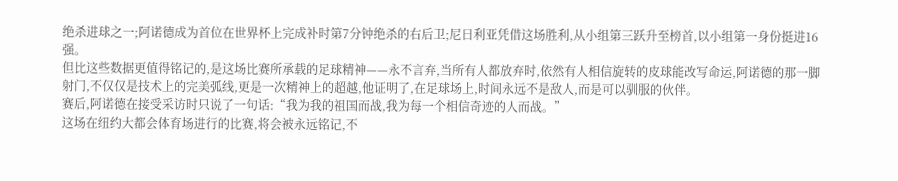绝杀进球之一;阿诺德成为首位在世界杯上完成补时第7分钟绝杀的右后卫;尼日利亚凭借这场胜利,从小组第三跃升至榜首,以小组第一身份挺进16强。
但比这些数据更值得铭记的,是这场比赛所承载的足球精神——永不言弃,当所有人都放弃时,依然有人相信旋转的皮球能改写命运,阿诺德的那一脚射门,不仅仅是技术上的完美弧线,更是一次精神上的超越,他证明了,在足球场上,时间永远不是敌人,而是可以驯服的伙伴。
赛后,阿诺德在接受采访时只说了一句话:“我为我的祖国而战,我为每一个相信奇迹的人而战。”
这场在纽约大都会体育场进行的比赛,将会被永远铭记,不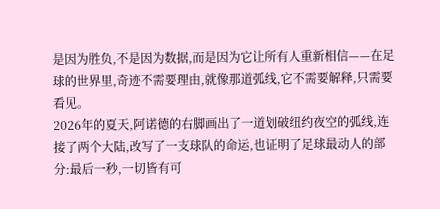是因为胜负,不是因为数据,而是因为它让所有人重新相信——在足球的世界里,奇迹不需要理由,就像那道弧线,它不需要解释,只需要看见。
2026年的夏天,阿诺德的右脚画出了一道划破纽约夜空的弧线,连接了两个大陆,改写了一支球队的命运,也证明了足球最动人的部分:最后一秒,一切皆有可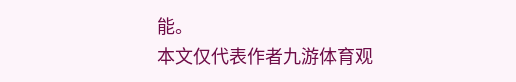能。
本文仅代表作者九游体育观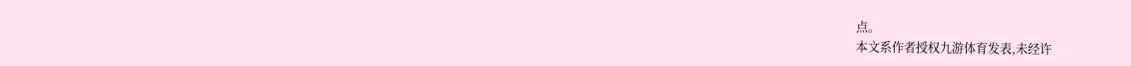点。
本文系作者授权九游体育发表,未经许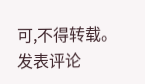可,不得转载。
发表评论